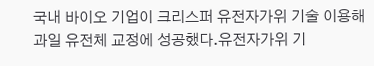국내 바이오 기업이 크리스퍼 유전자가위 기술 이용해 과일 유전체 교정에 성공했다.유전자가위 기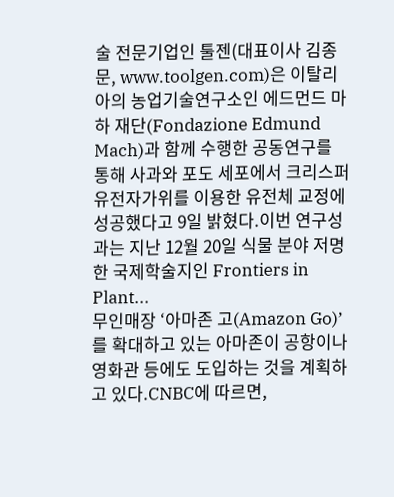술 전문기업인 툴젠(대표이사 김종문, www.toolgen.com)은 이탈리아의 농업기술연구소인 에드먼드 마하 재단(Fondazione Edmund Mach)과 함께 수행한 공동연구를 통해 사과와 포도 세포에서 크리스퍼 유전자가위를 이용한 유전체 교정에 성공했다고 9일 밝혔다.이번 연구성과는 지난 12월 20일 식물 분야 저명한 국제학술지인 Frontiers in Plant...
무인매장 ‘아마존 고(Amazon Go)’를 확대하고 있는 아마존이 공항이나 영화관 등에도 도입하는 것을 계획하고 있다.CNBC에 따르면,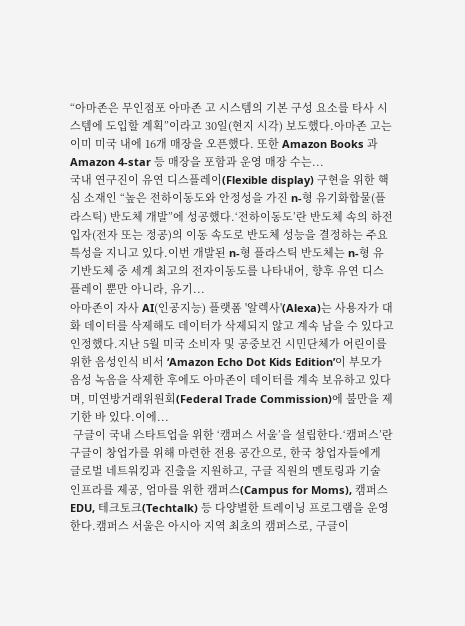“아마존은 무인점포 아마존 고 시스템의 기본 구성 요소를 타사 시스템에 도입할 계획”이라고 30일(현지 시각) 보도했다.아마존 고는 이미 미국 내에 16개 매장을 오픈했다. 또한 Amazon Books 과 Amazon 4-star 등 매장을 포함과 운영 매장 수는...
국내 연구진이 유연 디스플레이(Flexible display) 구현을 위한 핵심 소재인 “높은 전하이동도와 안정성을 가진 n-형 유기화합물(플라스틱) 반도체 개발”에 성공했다.‘전하이동도’란 반도체 속의 하전입자(전자 또는 정공)의 이동 속도로 반도체 성능을 결정하는 주요 특성을 지니고 있다.이번 개발된 n-형 플라스틱 반도체는 n-형 유기반도체 중 세계 최고의 전자이동도를 나타내어, 향후 유연 디스플레이 뿐만 아니라, 유기...
아마존이 자사 AI(인공지능) 플랫폼 '알렉사'(Alexa)는 사용자가 대화 데이터를 삭제해도 데이터가 삭제되지 않고 계속 남을 수 있다고 인정했다.지난 5월 미국 소비자 및 공중보건 시민단체가 어린이를 위한 음성인식 비서 ‘Amazon Echo Dot Kids Edition’이 부모가 음성 녹음을 삭제한 후에도 아마존이 데이터를 계속 보유하고 있다며, 미연방거래위원회(Federal Trade Commission)에 불만을 제기한 바 있다.이에...
 구글이 국내 스타트업을 위한 ‘캠퍼스 서울’을 설립한다.‘캠퍼스’란 구글이 창업가를 위해 마련한 전용 공간으로, 한국 창업자들에게 글로벌 네트워킹과 진출을 지원하고, 구글 직원의 멘토링과 기술 인프라를 제공, 엄마를 위한 캠퍼스(Campus for Moms), 캠퍼스 EDU, 테크토크(Techtalk) 등 다양별한 트레이닝 프로그램을 운영한다.캠퍼스 서울은 아시아 지역 최초의 캠퍼스로, 구글이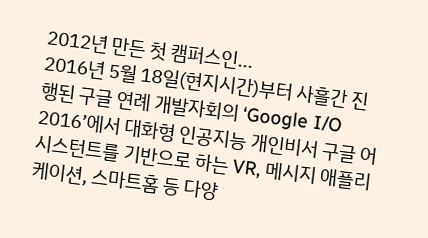2012년 만든 첫 캠퍼스인...
2016년 5월 18일(현지시간)부터 사흘간 진행된 구글 연례 개발자회의 ‘Google I/O 2016’에서 대화형 인공지능 개인비서 구글 어시스턴트를 기반으로 하는 VR, 메시지 애플리케이션, 스마트홈 등 다양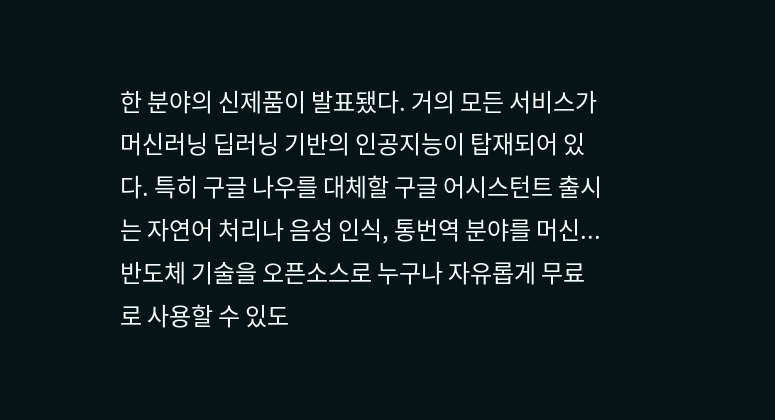한 분야의 신제품이 발표됐다. 거의 모든 서비스가 머신러닝 딥러닝 기반의 인공지능이 탑재되어 있다. 특히 구글 나우를 대체할 구글 어시스턴트 출시는 자연어 처리나 음성 인식, 통번역 분야를 머신...
반도체 기술을 오픈소스로 누구나 자유롭게 무료로 사용할 수 있도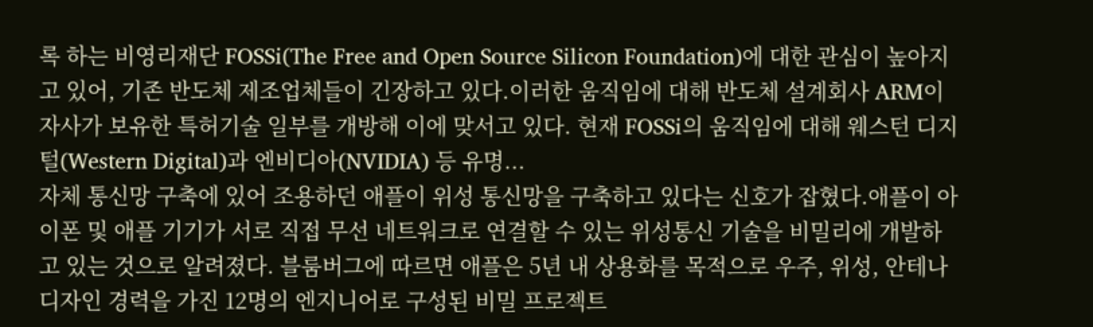록 하는 비영리재단 FOSSi(The Free and Open Source Silicon Foundation)에 대한 관심이 높아지고 있어, 기존 반도체 제조업체들이 긴장하고 있다.이러한 움직임에 대해 반도체 설계회사 ARM이 자사가 보유한 특허기술 일부를 개방해 이에 맞서고 있다. 현재 FOSSi의 움직임에 대해 웨스턴 디지털(Western Digital)과 엔비디아(NVIDIA) 등 유명...
자체 통신망 구축에 있어 조용하던 애플이 위성 통신망을 구축하고 있다는 신호가 잡혔다.애플이 아이폰 및 애플 기기가 서로 직접 무선 네트워크로 연결할 수 있는 위성통신 기술을 비밀리에 개발하고 있는 것으로 알려졌다. 블룸버그에 따르면 애플은 5년 내 상용화를 목적으로 우주, 위성, 안테나 디자인 경력을 가진 12명의 엔지니어로 구성된 비밀 프로젝트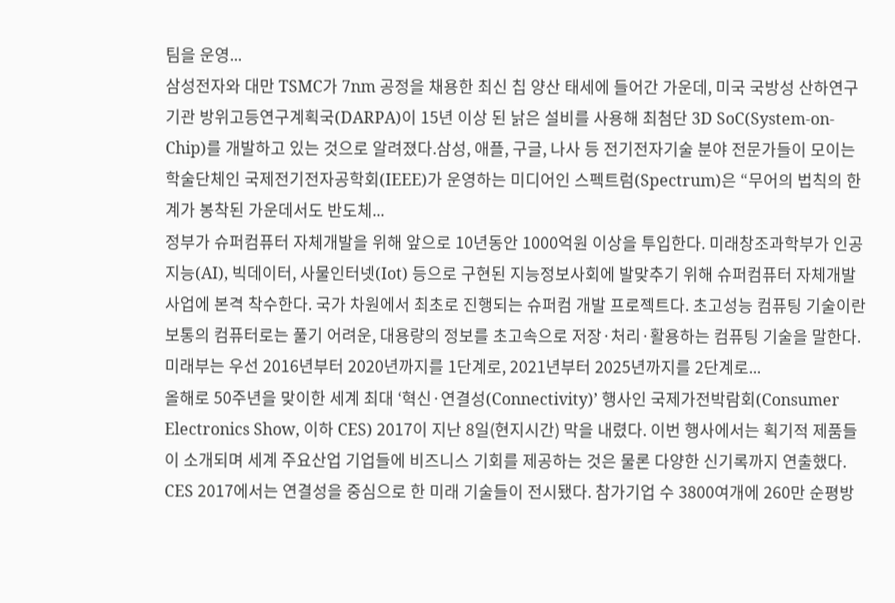팀을 운영...
삼성전자와 대만 TSMC가 7nm 공정을 채용한 최신 칩 양산 태세에 들어간 가운데, 미국 국방성 산하연구 기관 방위고등연구계획국(DARPA)이 15년 이상 된 낡은 설비를 사용해 최첨단 3D SoC(System-on-Chip)를 개발하고 있는 것으로 알려졌다.삼성, 애플, 구글, 나사 등 전기전자기술 분야 전문가들이 모이는 학술단체인 국제전기전자공학회(IEEE)가 운영하는 미디어인 스펙트럼(Spectrum)은 “무어의 법칙의 한계가 봉착된 가운데서도 반도체...
정부가 슈퍼컴퓨터 자체개발을 위해 앞으로 10년동안 1000억원 이상을 투입한다. 미래창조과학부가 인공지능(AI), 빅데이터, 사물인터넷(Iot) 등으로 구현된 지능정보사회에 발맞추기 위해 슈퍼컴퓨터 자체개발 사업에 본격 착수한다. 국가 차원에서 최초로 진행되는 슈퍼컴 개발 프로젝트다. 초고성능 컴퓨팅 기술이란 보통의 컴퓨터로는 풀기 어려운, 대용량의 정보를 초고속으로 저장·처리·활용하는 컴퓨팅 기술을 말한다.미래부는 우선 2016년부터 2020년까지를 1단계로, 2021년부터 2025년까지를 2단계로...
올해로 50주년을 맞이한 세계 최대 ‘혁신·연결성(Connectivity)’ 행사인 국제가전박람회(Consumer Electronics Show, 이하 CES) 2017이 지난 8일(현지시간) 막을 내렸다. 이번 행사에서는 획기적 제품들이 소개되며 세계 주요산업 기업들에 비즈니스 기회를 제공하는 것은 물론 다양한 신기록까지 연출했다. CES 2017에서는 연결성을 중심으로 한 미래 기술들이 전시됐다. 참가기업 수 3800여개에 260만 순평방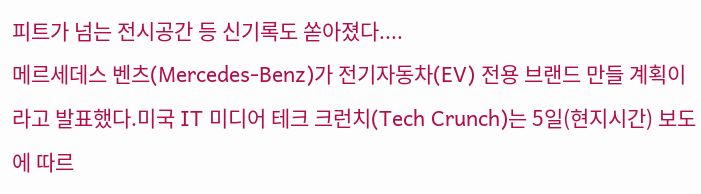피트가 넘는 전시공간 등 신기록도 쏟아졌다....
메르세데스 벤츠(Mercedes-Benz)가 전기자동차(EV) 전용 브랜드 만들 계획이라고 발표했다.미국 IT 미디어 테크 크런치(Tech Crunch)는 5일(현지시간) 보도에 따르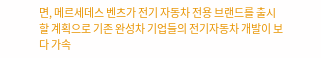면, 메르세데스 벤츠가 전기 자동차 전용 브랜드를 출시할 계획으로 기존 완성차 기업들의 전기자동차 개발이 보다 가속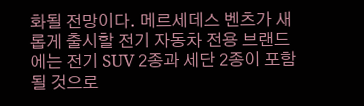화될 전망이다. 메르세데스 벤츠가 새롭게 출시할 전기 자동차 전용 브랜드에는 전기 SUV 2종과 세단 2종이 포함될 것으로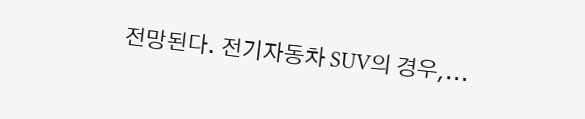전망된다. 전기자동차 SUV의 경우,...